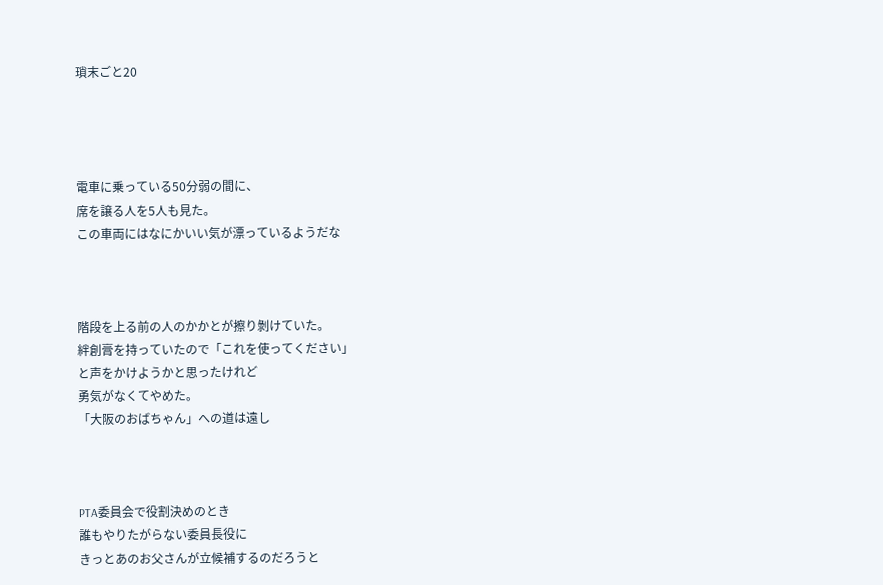瑣末ごと20




電車に乗っている50分弱の間に、
席を譲る人を5人も見た。
この車両にはなにかいい気が漂っているようだな



階段を上る前の人のかかとが擦り剝けていた。
絆創膏を持っていたので「これを使ってください」
と声をかけようかと思ったけれど
勇気がなくてやめた。
「大阪のおばちゃん」への道は遠し



PTA委員会で役割決めのとき
誰もやりたがらない委員長役に
きっとあのお父さんが立候補するのだろうと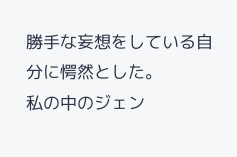勝手な妄想をしている自分に愕然とした。
私の中のジェン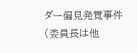ダー偏見発覚事件
(委員長は他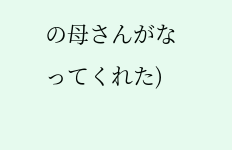の母さんがなってくれた)